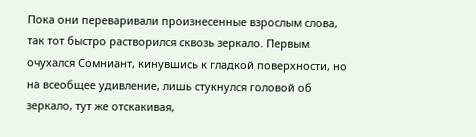Пока они переваривали произнесенные взрослым слова, так тот быстро растворился сквозь зеркало. Первым очухался Сомниант, кинувшись к гладкой поверхности, но на всеобщее удивление, лишь стукнулся головой об зеркало, тут же отскакивая,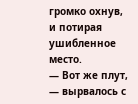громко охнув, и потирая ушибленное место.
— Вот же плут, — вырвалось с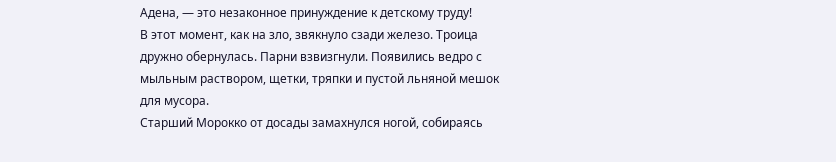Адена, — это незаконное принуждение к детскому труду!
В этот момент, как на зло, звякнуло сзади железо. Троица дружно обернулась. Парни взвизгнули. Появились ведро с мыльным раствором, щетки, тряпки и пустой льняной мешок для мусора.
Старший Морокко от досады замахнулся ногой, собираясь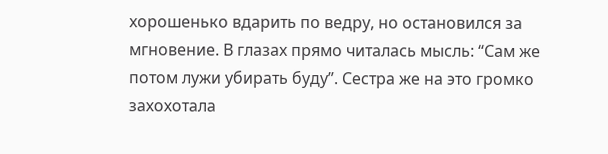хорошенько вдарить по ведру, но остановился за мгновение. В глазах прямо читалась мысль: “Сам же потом лужи убирать буду”. Сестра же на это громко захохотала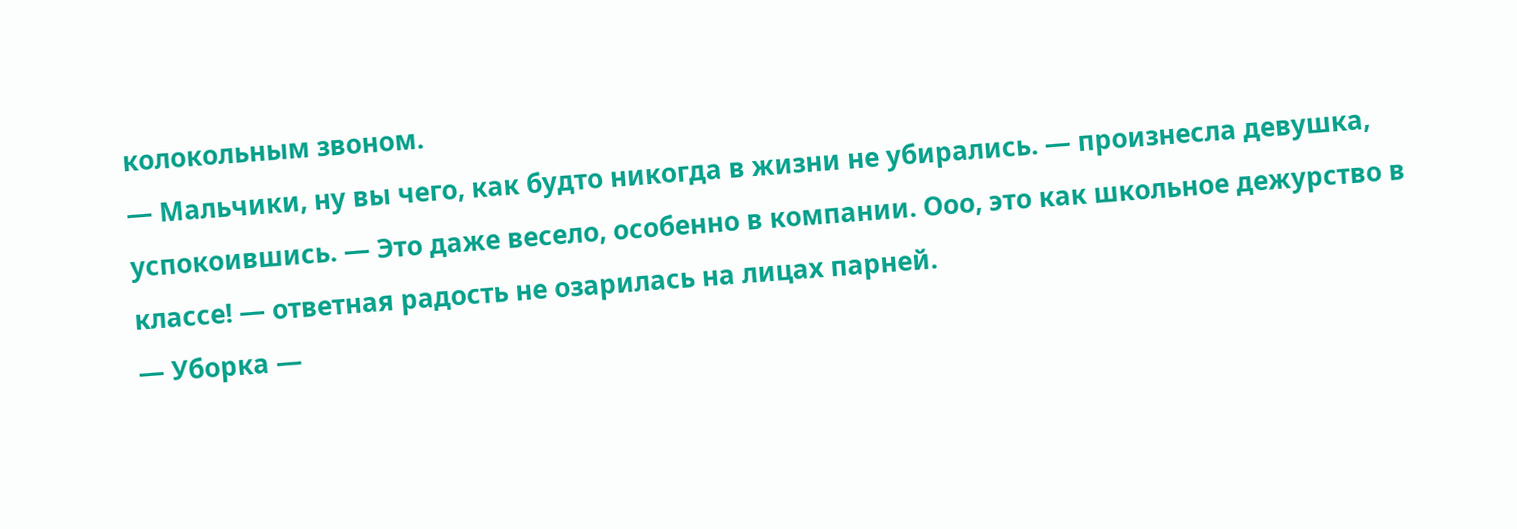колокольным звоном.
— Мальчики, ну вы чего, как будто никогда в жизни не убирались. — произнесла девушка, успокоившись. — Это даже весело, особенно в компании. Ооо, это как школьное дежурство в классе! — ответная радость не озарилась на лицах парней.
— Уборка —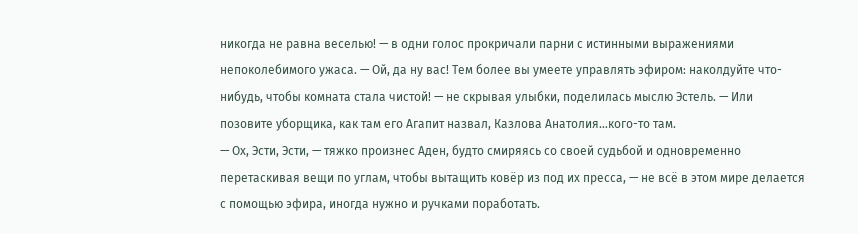никогда не равна веселью! — в одни голос прокричали парни с истинными выражениями непоколебимого ужаса. — Ой, да ну вас! Тем более вы умеете управлять эфиром: наколдуйте что-нибудь, чтобы комната стала чистой! — не скрывая улыбки, поделилась мыслю Эстель. — Или позовите уборщика, как там его Агапит назвал, Казлова Анатолия…кого-то там.
— Ох, Эсти, Эсти, — тяжко произнес Аден, будто смиряясь со своей судьбой и одновременно перетаскивая вещи по углам, чтобы вытащить ковёр из под их пресса, — не всё в этом мире делается с помощью эфира, иногда нужно и ручками поработать.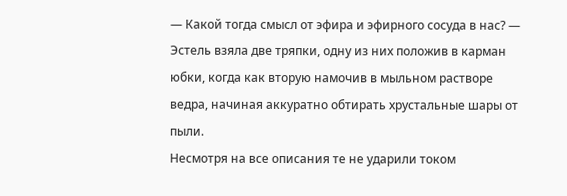— Какой тогда смысл от эфира и эфирного сосуда в нас? — Эстель взяла две тряпки, одну из них положив в карман юбки, когда как вторую намочив в мыльном растворе ведра, начиная аккуратно обтирать хрустальные шары от пыли.
Несмотря на все описания те не ударили током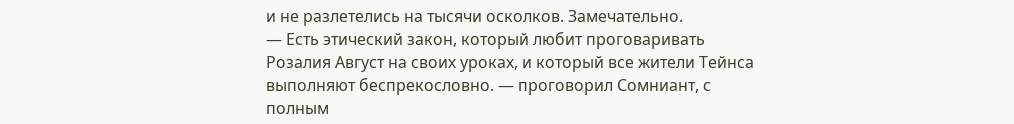и не разлетелись на тысячи осколков. Замечательно.
— Есть этический закон, который любит проговаривать Розалия Август на своих уроках, и который все жители Тейнса выполняют беспрекословно. — проговорил Сомниант, с полным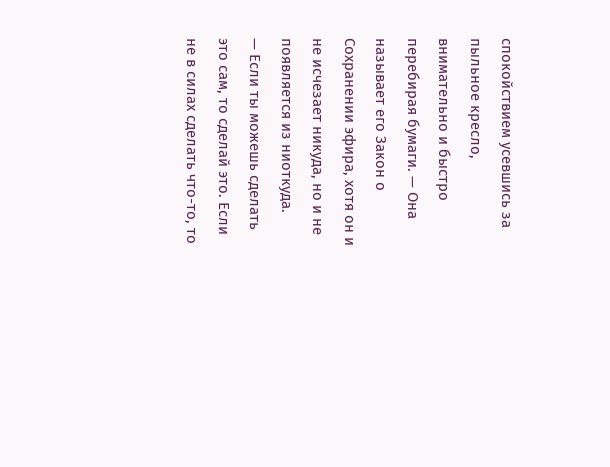спокойствием усевшись за пыльное кресло, внимательно и быстро перебирая бумаги. — Она называет его Закон о Сохранении эфира, хотя он и не исчезает никуда, но и не появляется из ниоткуда.
— Если ты можешь сделать это сам, то сделай это. Если не в силах сделать что-то, то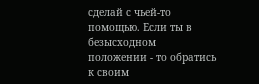сделай с чьей-то помощью. Если ты в безысходном положении - то обратись к своим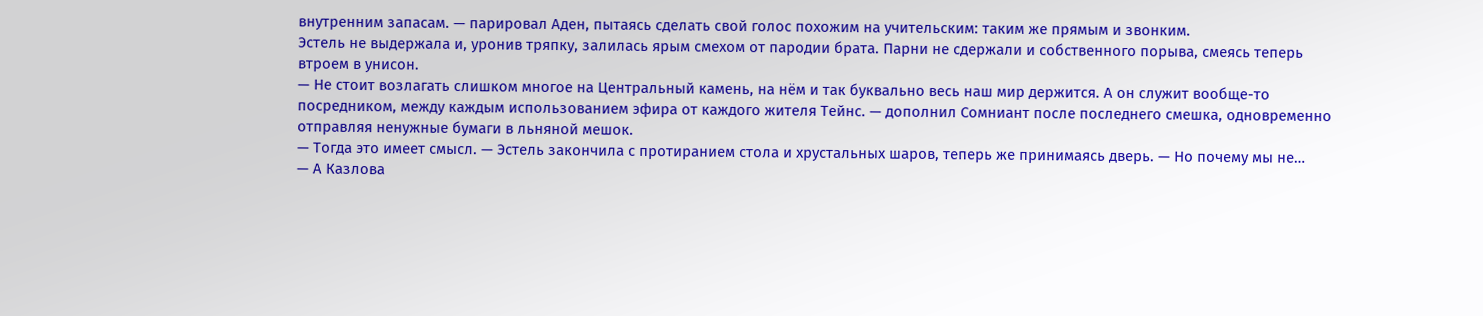внутренним запасам. — парировал Аден, пытаясь сделать свой голос похожим на учительским: таким же прямым и звонким.
Эстель не выдержала и, уронив тряпку, залилась ярым смехом от пародии брата. Парни не сдержали и собственного порыва, смеясь теперь втроем в унисон.
— Не стоит возлагать слишком многое на Центральный камень, на нём и так буквально весь наш мир держится. А он служит вообще-то посредником, между каждым использованием эфира от каждого жителя Тейнс. — дополнил Сомниант после последнего смешка, одновременно отправляя ненужные бумаги в льняной мешок.
— Тогда это имеет смысл. — Эстель закончила с протиранием стола и хрустальных шаров, теперь же принимаясь дверь. — Но почему мы не…
— А Казлова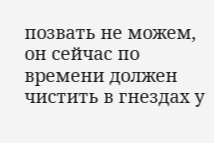позвать не можем, он сейчас по времени должен чистить в гнездах у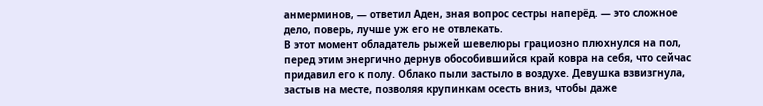анмерминов, — ответил Аден, зная вопрос сестры наперёд. — это сложное дело, поверь, лучше уж его не отвлекать.
В этот момент обладатель рыжей шевелюры грациозно плюхнулся на пол, перед этим энергично дернув обособившийся край ковра на себя, что сейчас придавил его к полу. Облако пыли застыло в воздухе. Девушка взвизгнула, застыв на месте, позволяя крупинкам осесть вниз, чтобы даже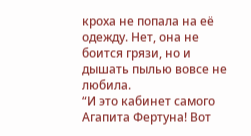кроха не попала на её одежду. Нет, она не боится грязи, но и дышать пылью вовсе не любила.
“И это кабинет самого Агапита Фертуна! Вот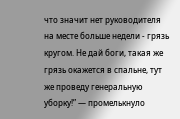что значит нет руководителя на месте больше недели - грязь кругом. Не дай боги, такая же грязь окажется в спальне, тут же проведу генеральную уборку!” — промелькнуло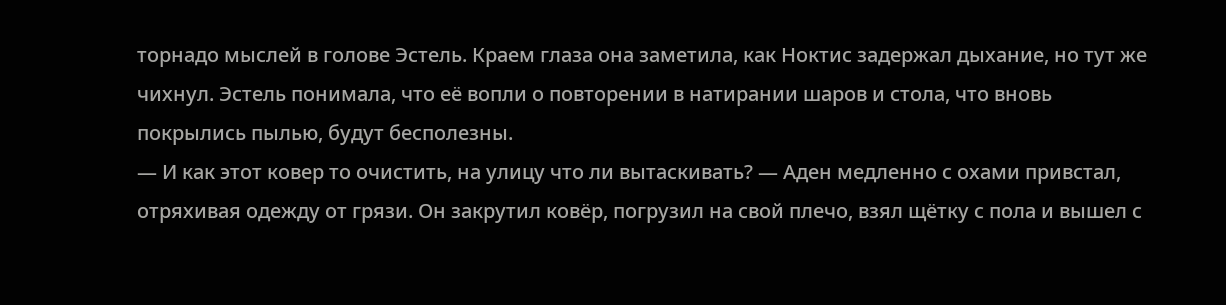торнадо мыслей в голове Эстель. Краем глаза она заметила, как Ноктис задержал дыхание, но тут же чихнул. Эстель понимала, что её вопли о повторении в натирании шаров и стола, что вновь покрылись пылью, будут бесполезны.
— И как этот ковер то очистить, на улицу что ли вытаскивать? — Аден медленно с охами привстал, отряхивая одежду от грязи. Он закрутил ковёр, погрузил на свой плечо, взял щётку с пола и вышел с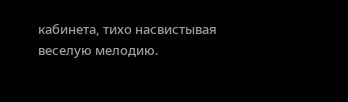кабинета, тихо насвистывая веселую мелодию.